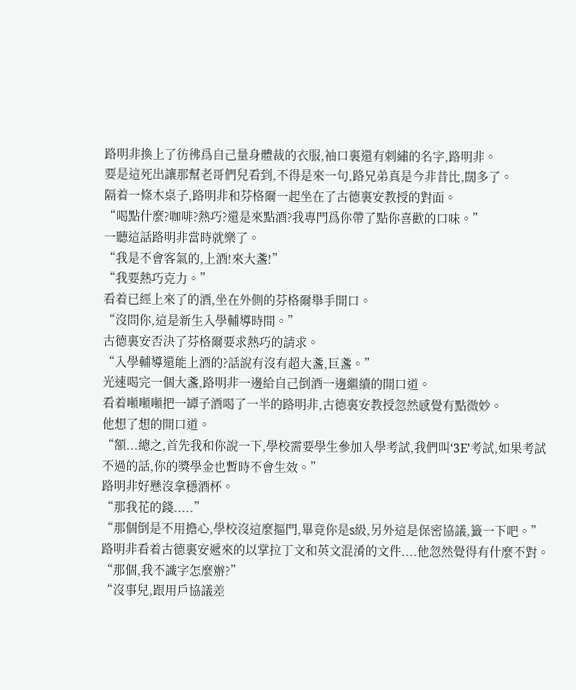路明非換上了彷彿爲自己量身體裁的衣服,袖口裏還有刺繡的名字,路明非。
要是這死出讓那幫老哥們兒看到,不得是來一句,路兄弟真是今非昔比,闊多了。
隔着一條木桌子,路明非和芬格爾一起坐在了古德裏安教授的對面。
“喝點什麼?咖啡?熱巧?還是來點酒?我專門爲你帶了點你喜歡的口味。”
一聽這話路明非當時就樂了。
“我是不會客氣的,上酒!來大盞!”
“我要熱巧克力。”
看着已經上來了的酒,坐在外側的芬格爾舉手開口。
“沒問你,這是新生入學輔導時間。”
古德裏安否決了芬格爾要求熱巧的請求。
“入學輔導還能上酒的?話說有沒有超大盞,巨盞。”
光速喝完一個大盞,路明非一邊給自己倒酒一邊繼續的開口道。
看着噸噸噸把一罈子酒喝了一半的路明非,古德裏安教授忽然感覺有點微妙。
他想了想的開口道。
“額...總之,首先我和你說一下,學校需要學生參加入學考試,我們叫‘3E’考試,如果考試不過的話,你的獎學金也暫時不會生效。”
路明非好懸沒拿穩酒杯。
“那我花的錢.....”
“那個倒是不用擔心,學校沒這麼摳門,畢竟你是s級,另外這是保密協議,籤一下吧。”
路明非看着古德裏安遞來的以掌拉丁文和英文混淆的文件....他忽然覺得有什麼不對。
“那個,我不識字怎麼辦?”
“沒事兒,跟用戶協議差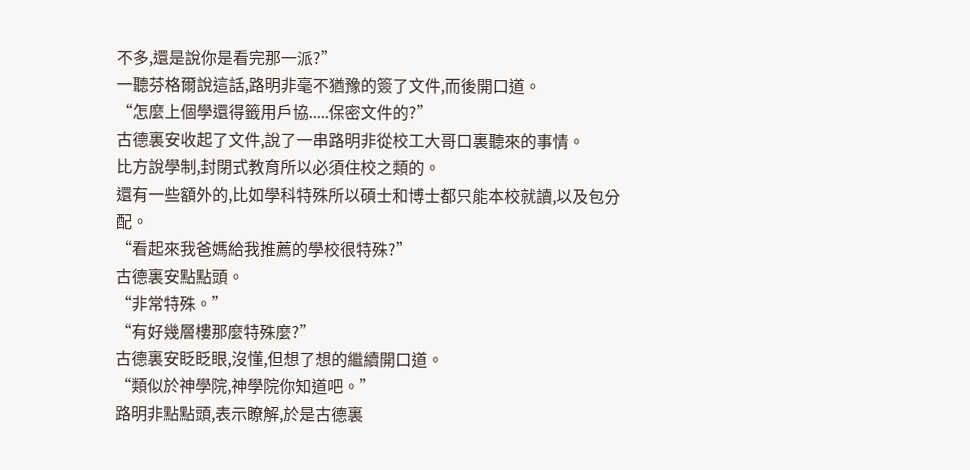不多,還是說你是看完那一派?”
一聽芬格爾說這話,路明非毫不猶豫的簽了文件,而後開口道。
“怎麼上個學還得籤用戶協.....保密文件的?”
古德裏安收起了文件,說了一串路明非從校工大哥口裏聽來的事情。
比方說學制,封閉式教育所以必須住校之類的。
還有一些額外的,比如學科特殊所以碩士和博士都只能本校就讀,以及包分配。
“看起來我爸媽給我推薦的學校很特殊?”
古德裏安點點頭。
“非常特殊。”
“有好幾層樓那麼特殊麼?”
古德裏安眨眨眼,沒懂,但想了想的繼續開口道。
“類似於神學院,神學院你知道吧。”
路明非點點頭,表示瞭解,於是古德裏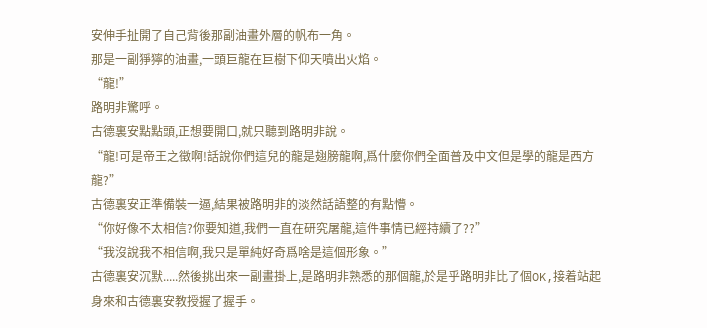安伸手扯開了自己背後那副油畫外層的帆布一角。
那是一副猙獰的油畫,一頭巨龍在巨樹下仰天噴出火焰。
“龍!”
路明非驚呼。
古德裏安點點頭,正想要開口,就只聽到路明非說。
“龍!可是帝王之徵啊!話說你們這兒的龍是翅膀龍啊,爲什麼你們全面普及中文但是學的龍是西方龍?”
古德裏安正準備裝一逼,結果被路明非的淡然話語整的有點懵。
“你好像不太相信?你要知道,我們一直在研究屠龍,這件事情已經持續了??”
“我沒說我不相信啊,我只是單純好奇爲啥是這個形象。”
古德裏安沉默.....然後挑出來一副畫掛上,是路明非熟悉的那個龍,於是乎路明非比了個OK,接着站起身來和古德裏安教授握了握手。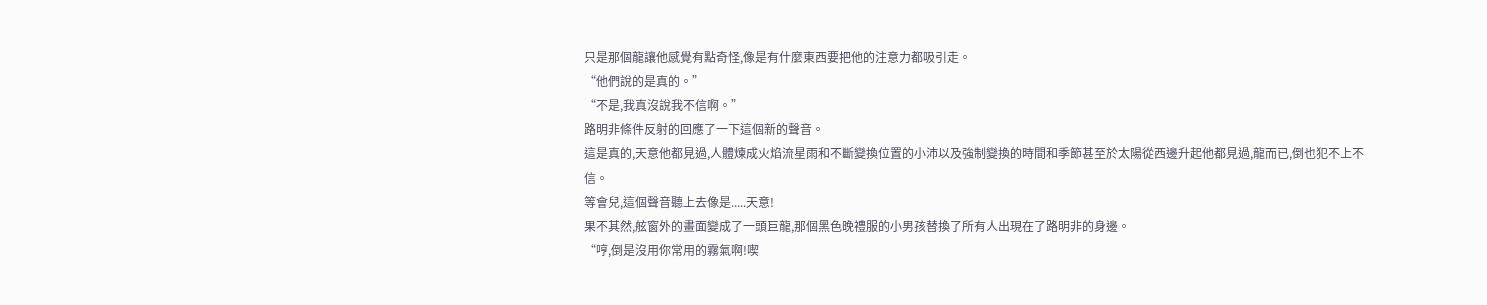只是那個龍讓他感覺有點奇怪,像是有什麼東西要把他的注意力都吸引走。
“他們說的是真的。”
“不是,我真沒說我不信啊。”
路明非條件反射的回應了一下這個新的聲音。
這是真的,天意他都見過,人體煉成火焰流星雨和不斷變換位置的小沛以及強制變換的時間和季節甚至於太陽從西邊升起他都見過,龍而已,倒也犯不上不信。
等會兒,這個聲音聽上去像是.....天意!
果不其然,舷窗外的畫面變成了一頭巨龍,那個黑色晚禮服的小男孩替換了所有人出現在了路明非的身邊。
“哼,倒是沒用你常用的霧氣啊!喫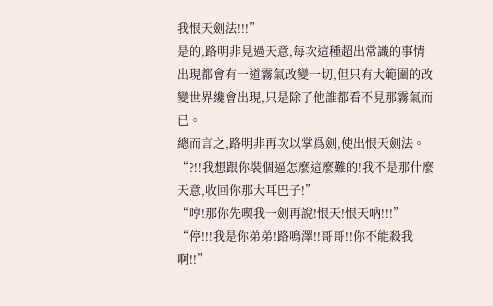我恨天劍法!!!”
是的,路明非見過天意,每次這種超出常識的事情出現都會有一道霧氣改變一切,但只有大範圍的改變世界纔會出現,只是除了他誰都看不見那霧氣而已。
總而言之,路明非再次以掌爲劍,使出恨天劍法。
“?!!我想跟你裝個逼怎麼這麼難的!我不是那什麼天意,收回你那大耳巴子!”
“哼!那你先喫我一劍再說!恨天!恨天吶!!!”
“停!!!我是你弟弟!路鳴澤!!哥哥!!你不能殺我啊!!”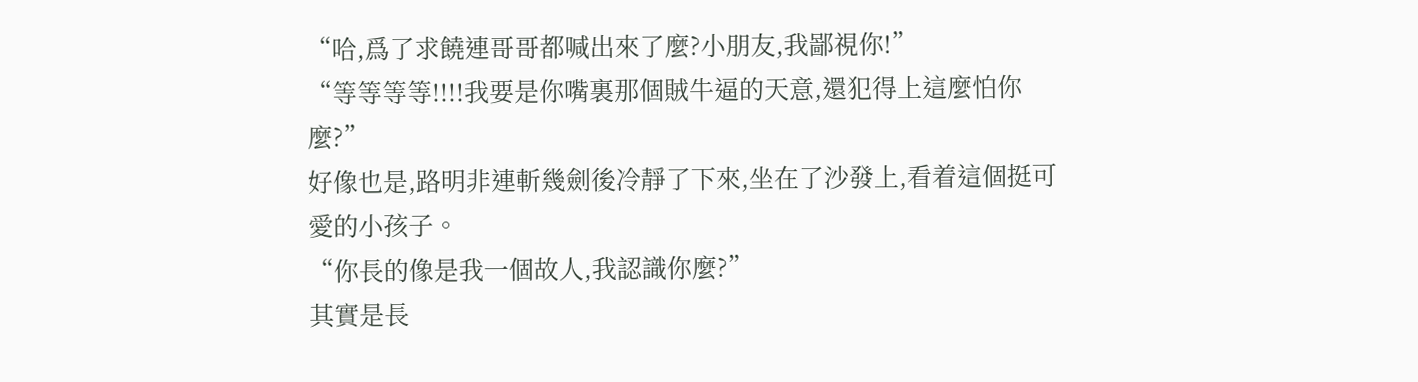“哈,爲了求饒連哥哥都喊出來了麼?小朋友,我鄙視你!”
“等等等等!!!!我要是你嘴裏那個賊牛逼的天意,還犯得上這麼怕你麼?”
好像也是,路明非連斬幾劍後冷靜了下來,坐在了沙發上,看着這個挺可愛的小孩子。
“你長的像是我一個故人,我認識你麼?”
其實是長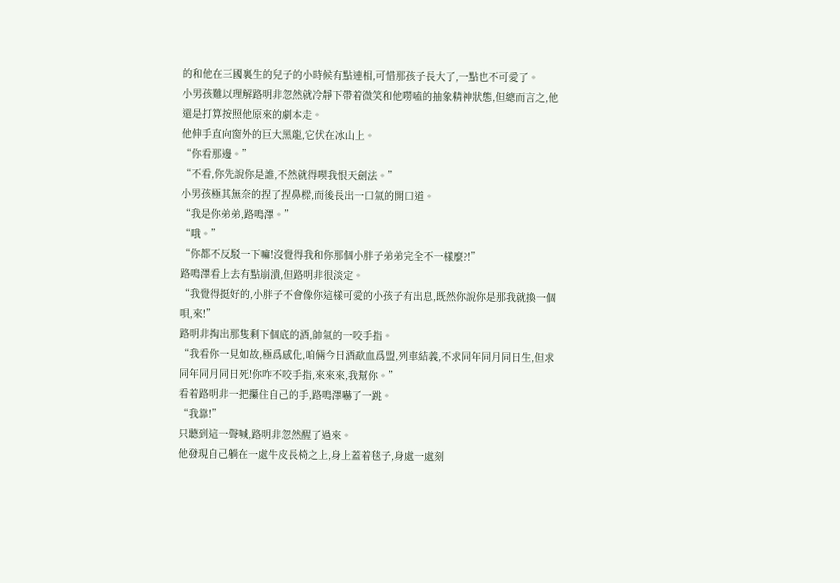的和他在三國裏生的兒子的小時候有點連相,可惜那孩子長大了,一點也不可愛了。
小男孩難以理解路明非忽然就冷靜下帶着微笑和他嘮嗑的抽象精神狀態,但總而言之,他還是打算按照他原來的劇本走。
他伸手直向窗外的巨大黑龍,它伏在冰山上。
“你看那邊。”
“不看,你先說你是誰,不然就得喫我恨天劍法。”
小男孩極其無奈的捏了捏鼻樑,而後長出一口氣的開口道。
“我是你弟弟,路鳴澤。”
“哦。”
“你都不反駁一下嘛!沒覺得我和你那個小胖子弟弟完全不一樣麼?!”
路鳴澤看上去有點崩潰,但路明非很淡定。
“我覺得挺好的,小胖子不會像你這樣可愛的小孩子有出息,既然你說你是那我就換一個唄,來!”
路明非掏出那隻剩下個底的酒,帥氣的一咬手指。
“我看你一見如故,極爲感化,咱倆今日酒歃血爲盟,列車結義,不求同年同月同日生,但求同年同月同日死!你咋不咬手指,來來來,我幫你。”
看着路明非一把攥住自己的手,路鳴澤嚇了一跳。
“我靠!”
只聽到這一聲喊,路明非忽然醒了過來。
他發現自己躺在一處牛皮長椅之上,身上蓋着毯子,身處一處刻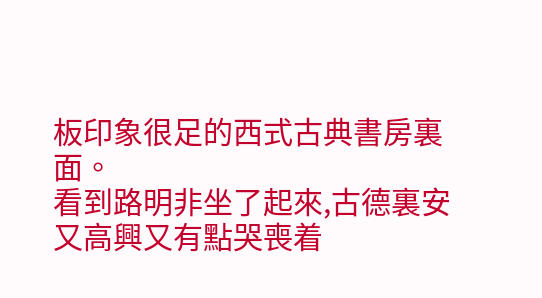板印象很足的西式古典書房裏面。
看到路明非坐了起來,古德裏安又高興又有點哭喪着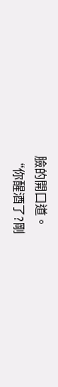臉的開口道。
“你醒酒了?剛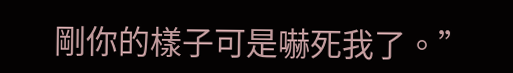剛你的樣子可是嚇死我了。”